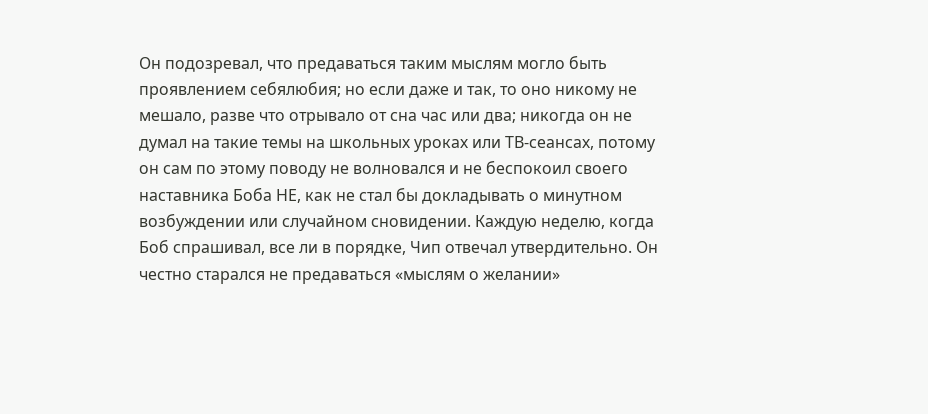Он подозревал, что предаваться таким мыслям могло быть проявлением себялюбия; но если даже и так, то оно никому не мешало, разве что отрывало от сна час или два; никогда он не думал на такие темы на школьных уроках или ТВ-сеансах, потому он сам по этому поводу не волновался и не беспокоил своего наставника Боба НЕ, как не стал бы докладывать о минутном возбуждении или случайном сновидении. Каждую неделю, когда Боб спрашивал, все ли в порядке, Чип отвечал утвердительно. Он честно старался не предаваться «мыслям о желании»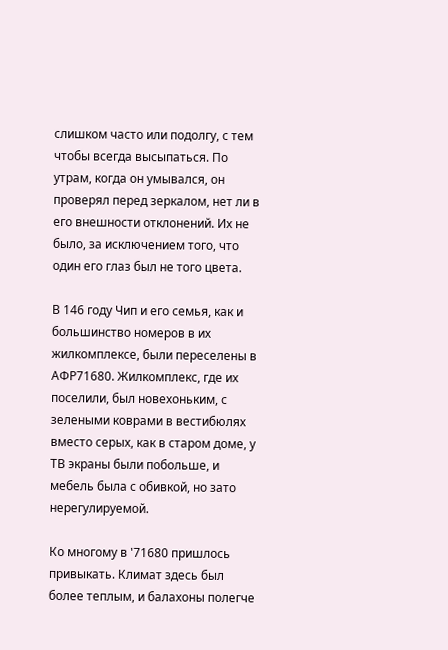слишком часто или подолгу, с тем чтобы всегда высыпаться. По утрам, когда он умывался, он проверял перед зеркалом, нет ли в его внешности отклонений. Их не было, за исключением того, что один его глаз был не того цвета.

В 146 году Чип и его семья, как и большинство номеров в их жилкомплексе, были переселены в АФР71680. Жилкомплекс, где их поселили, был новехоньким, с зелеными коврами в вестибюлях вместо серых, как в старом доме, у ТВ экраны были побольше, и мебель была с обивкой, но зато нерегулируемой.

Ко многому в '71680 пришлось привыкать. Климат здесь был более теплым, и балахоны полегче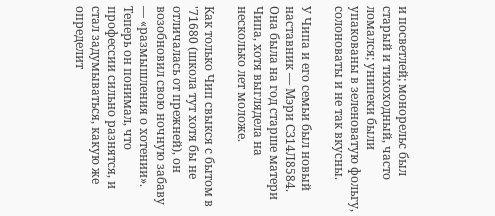и посветлей; монорельс был старый и тихоходный, часто ломался; унипеки были упакованы в зеленоватую фольгу, солоноваты и не так вкусны.

У Чипа и его семьи был новый наставник — Мэри СЗ14Л8584. Она была на год старше матери Чипа, хотя выглядела на несколько лет моложе.

Как только Чип свыкся с бытом в '71680 (школа тут хотя бы не отличалась от прежней), он возобновил свою ночную забаву — «размышления о хотении». Теперь он понимал, что профессии сильно разнятся, и стал задумываться, какую же определит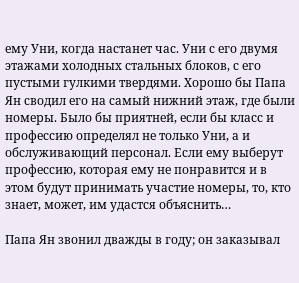ему Уни, когда настанет час. Уни с его двумя этажами холодных стальных блоков, с его пустыми гулкими твердями. Хорошо бы Папа Ян сводил его на самый нижний этаж, где были номеры. Было бы приятней, если бы класс и профессию определял не только Уни, а и обслуживающий персонал. Если ему выберут профессию, которая ему не понравится и в этом будут принимать участие номеры, то, кто знает, может, им удастся объяснить…

Папа Ян звонил дважды в году; он заказывал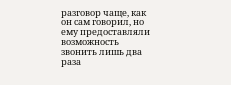разговор чаще, как он сам говорил, но ему предоставляли возможность звонить лишь два раза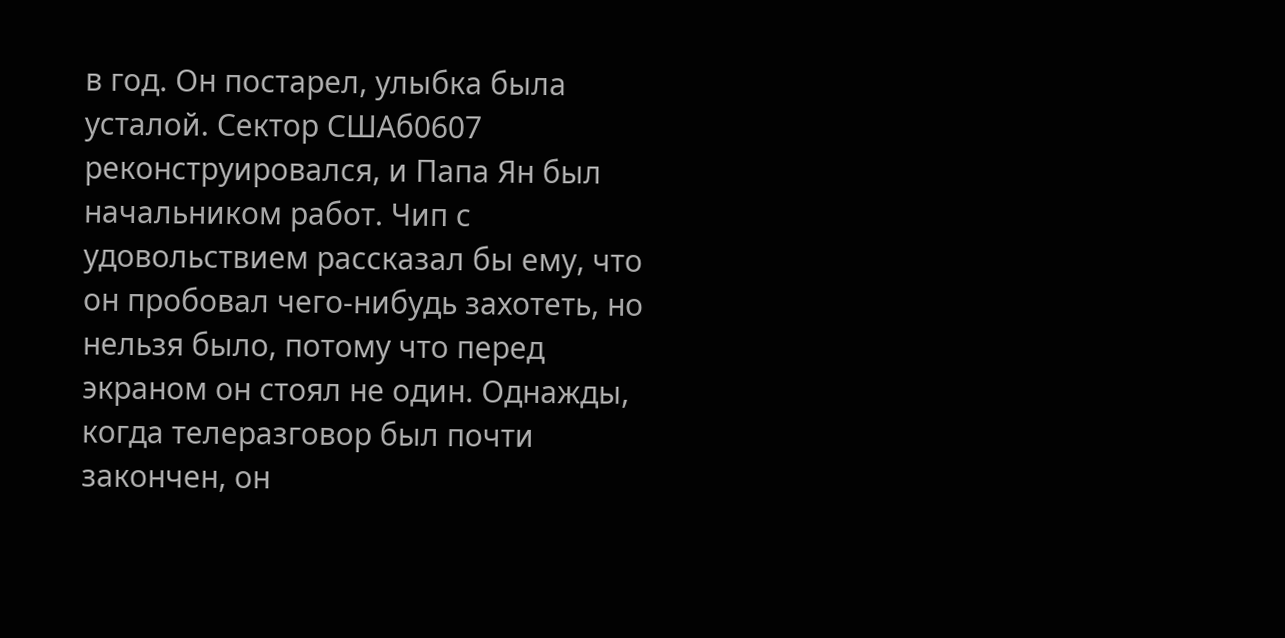в год. Он постарел, улыбка была усталой. Сектор СШАб0607 реконструировался, и Папа Ян был начальником работ. Чип с удовольствием рассказал бы ему, что он пробовал чего-нибудь захотеть, но нельзя было, потому что перед экраном он стоял не один. Однажды, когда телеразговор был почти закончен, он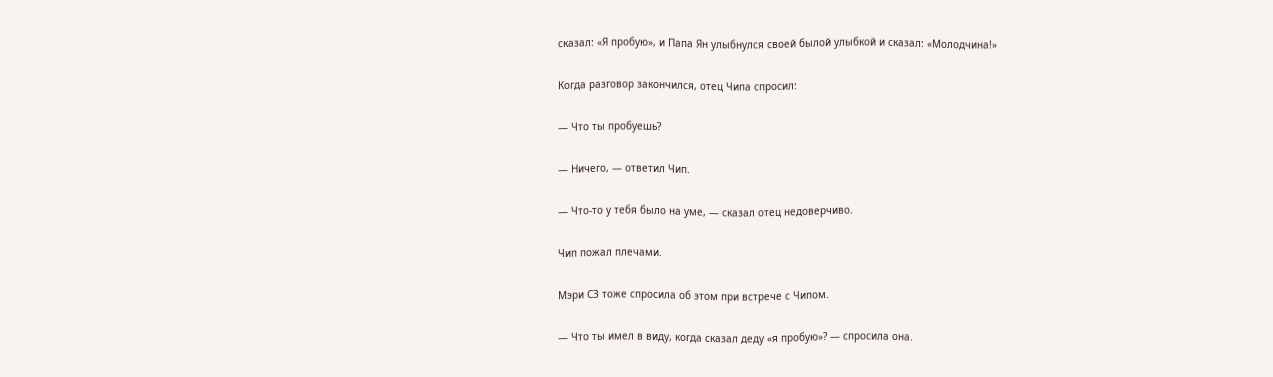сказал: «Я пробую», и Папа Ян улыбнулся своей былой улыбкой и сказал: «Молодчина!»

Когда разговор закончился, отец Чипа спросил:

— Что ты пробуешь?

— Ничего, — ответил Чип.

— Что-то у тебя было на уме, — сказал отец недоверчиво.

Чип пожал плечами.

Мэри СЗ тоже спросила об этом при встрече с Чипом.

— Что ты имел в виду, когда сказал деду «я пробую»? — спросила она.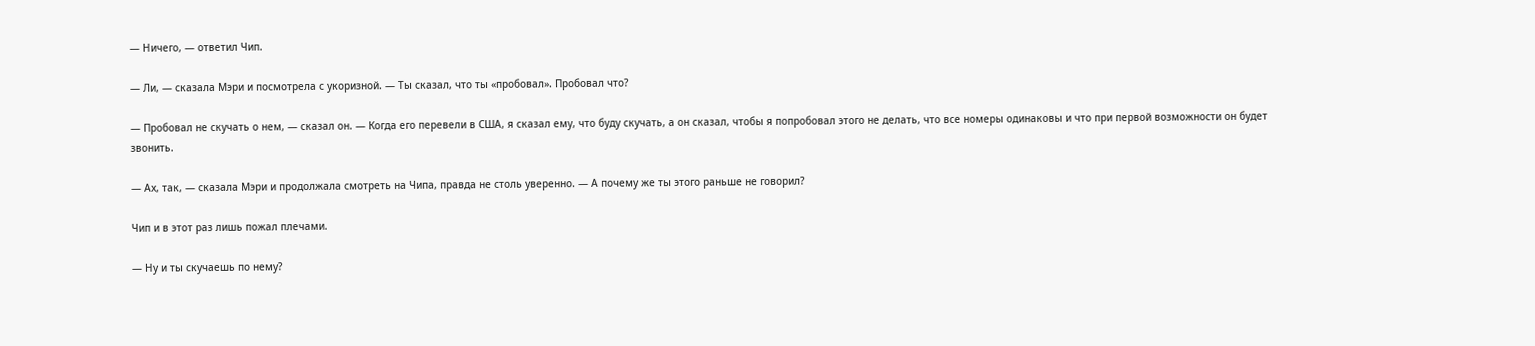— Ничего, — ответил Чип.

— Ли, — сказала Мэри и посмотрела с укоризной. — Ты сказал, что ты «пробовал». Пробовал что?

— Пробовал не скучать о нем, — сказал он. — Когда его перевели в США, я сказал ему, что буду скучать, а он сказал, чтобы я попробовал этого не делать, что все номеры одинаковы и что при первой возможности он будет звонить.

— Ах, так, — сказала Мэри и продолжала смотреть на Чипа, правда не столь уверенно. — А почему же ты этого раньше не говорил?

Чип и в этот раз лишь пожал плечами.

— Ну и ты скучаешь по нему?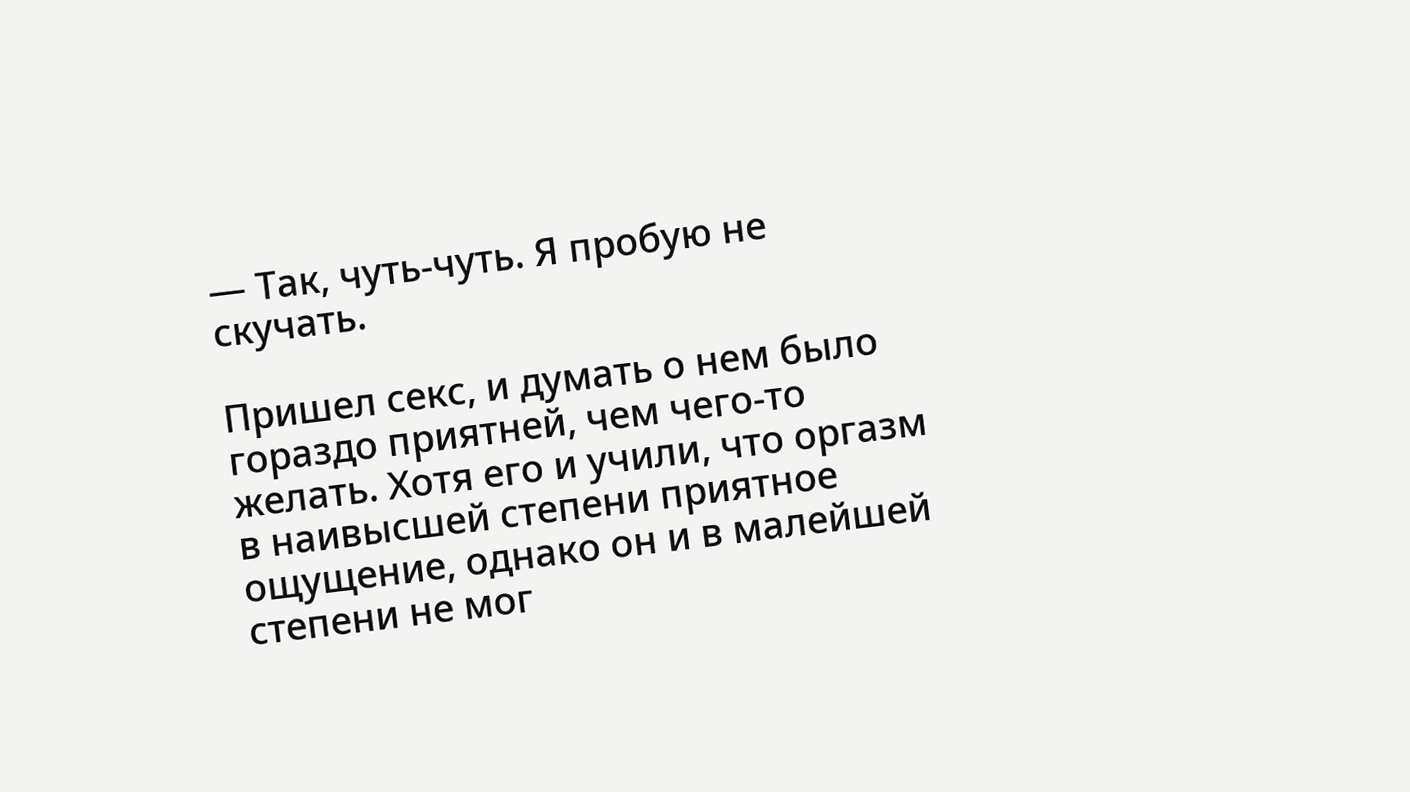— Так, чуть-чуть. Я пробую не скучать.

Пришел секс, и думать о нем было гораздо приятней, чем чего-то желать. Хотя его и учили, что оргазм в наивысшей степени приятное ощущение, однако он и в малейшей степени не мог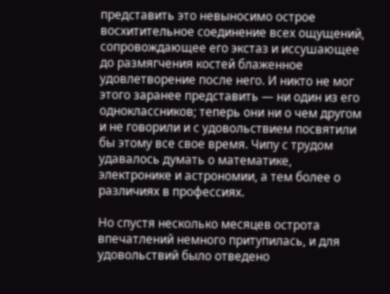представить это невыносимо острое восхитительное соединение всех ощущений, сопровождающее его экстаз и иссушающее до размягчения костей блаженное удовлетворение после него. И никто не мог этого заранее представить — ни один из его одноклассников; теперь они ни о чем другом и не говорили и с удовольствием посвятили бы этому все свое время. Чипу с трудом удавалось думать о математике, электронике и астрономии, а тем более о различиях в профессиях.

Но спустя несколько месяцев острота впечатлений немного притупилась, и для удовольствий было отведено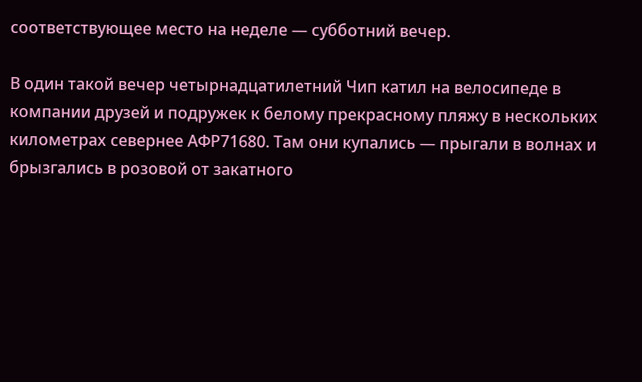соответствующее место на неделе — субботний вечер.

В один такой вечер четырнадцатилетний Чип катил на велосипеде в компании друзей и подружек к белому прекрасному пляжу в нескольких километрах севернее АФР71680. Там они купались — прыгали в волнах и брызгались в розовой от закатного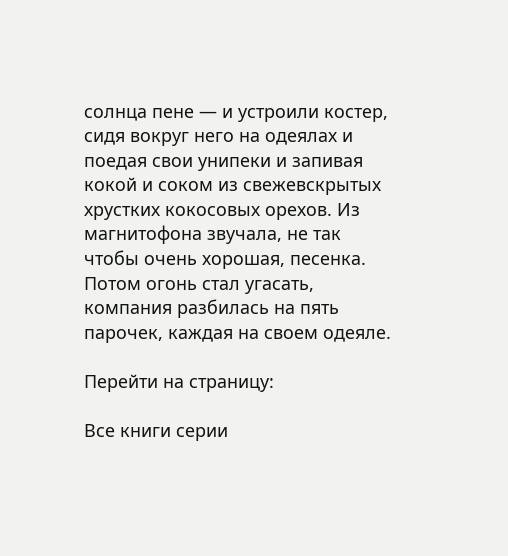солнца пене — и устроили костер, сидя вокруг него на одеялах и поедая свои унипеки и запивая кокой и соком из свежевскрытых хрустких кокосовых орехов. Из магнитофона звучала, не так чтобы очень хорошая, песенка. Потом огонь стал угасать, компания разбилась на пять парочек, каждая на своем одеяле.

Перейти на страницу:

Все книги серии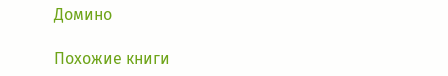Домино

Похожие книги